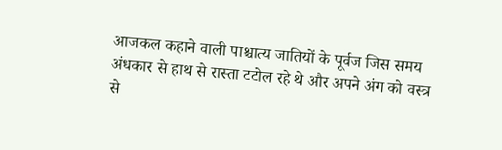आजकल कहाने वाली पाश्चात्य जातियों के पूर्वज जिस समय अंधकार से हाथ से रास्ता टटोल रहे थे और अपने अंग को वस्त्र से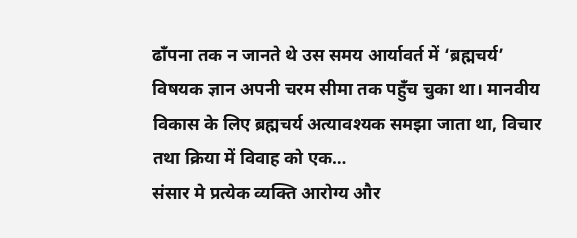ढाँपना तक न जानते थे उस समय आर्यावर्त में ‘ब्रह्मचर्य’ विषयक ज्ञान अपनी चरम सीमा तक पहुँच चुका था। मानवीय विकास के लिए ब्रह्मचर्य अत्यावश्यक समझा जाता था, विचार तथा क्रिया में विवाह को एक…
संसार मे प्रत्येक व्यक्ति आरोग्य और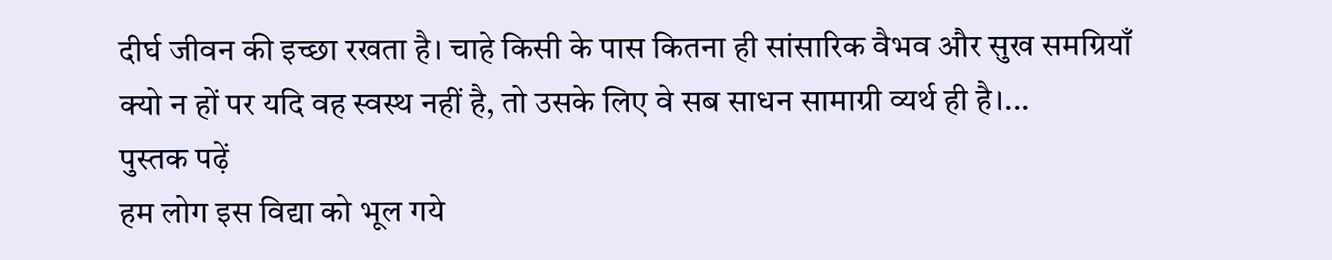दीर्घ जीवन की इच्छा रखता है। चाहे किसी के पास कितना ही सांसारिक वैभव और सुख समग्रियाँ क्यो न हों पर यदि वह स्वस्थ नहीं है, तो उसके लिए वे सब साधन सामाग्री व्यर्थ ही है।...
पुस्तक पढ़ें
हम लोग इस विद्या को भूल गये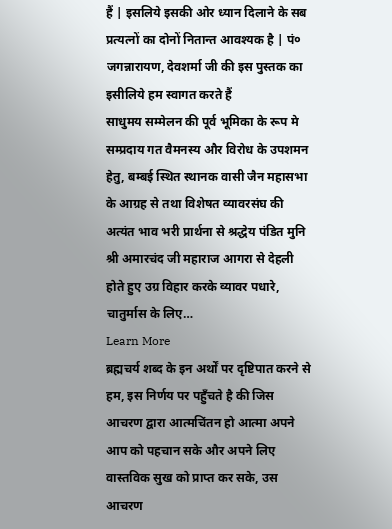हैं | इसलिये इसकी ओर ध्यान दिलाने के सब प्रत्यत्नों का दोनों नितान्त आवश्यक है | पं० जगन्नारायण, देवशर्मा जी की इस पुस्तक का इसीलिये हम स्वागत करते हैं
साधुमय सम्मेलन की पूर्व भूमिका के रूप मे सम्प्रदाय गत वैमनस्य और विरोध के उपशमन हेतु, बम्बई स्थित स्थानक वासी जैन महासभा के आग्रह से तथा विशेषत व्यावरसंघ की अत्यंत भाव भरी प्रार्थना से श्रद्धेय पंडित मुनि श्री अमारचंद जी महाराज आगरा से देहली होते हुए उग्र विहार करके व्यावर पधारे, चातुर्मास के लिए…
Learn More
ब्रह्मचर्य शब्द के इन अर्थों पर दृष्टिपात करने से हम, इस निर्णय पर पहुँचते है की जिस आचरण द्वारा आत्मचिंतन हो आत्मा अपने आप को पहचान सके और अपने लिए वास्तविक सुख को प्राप्त कर सके, उस आचरण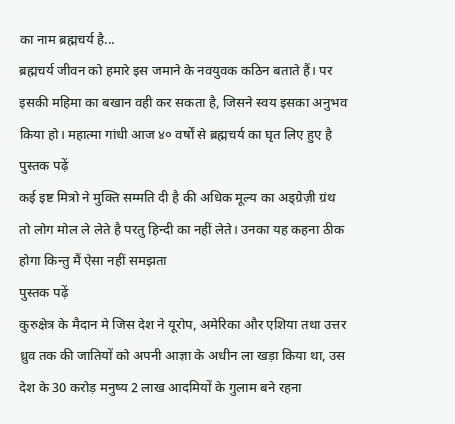का नाम ब्रह्मचर्य है...
ब्रह्मचर्य जीवन को हमारे इस जमाने के नवयुवक कठिन बताते हैं। पर इसकी महिमा का बखान वही कर सकता है, जिसने स्वय इसका अनुभव किया हो। महात्मा गांधी आज ४० वर्षों से ब्रह्मचर्य का घृत लिए हुए है
पुस्तक पढ़ें
कई इष्ट मित्रो ने मुक्ति सम्मति दी है की अधिक मूल्य का अड्ग्रेज़ी ग्रंथ तो लोग मोल ले लेते है परतु हिन्दी का नहीं लेते। उनका यह कहना ठीक होगा किन्तु मैं ऐसा नहीं समझता
पुस्तक पढ़ें
कुरुक्षेत्र के मैदान मे जिस देश ने यूरोप, अमेरिका और एशिया तथा उत्तर ध्रुव तक की जातियों को अपनी आज्ञा के अधीन ला खड़ा किया था, उस देश के 30 करोड़ मनुष्य 2 लाख आदमियों के गुलाम बने रहना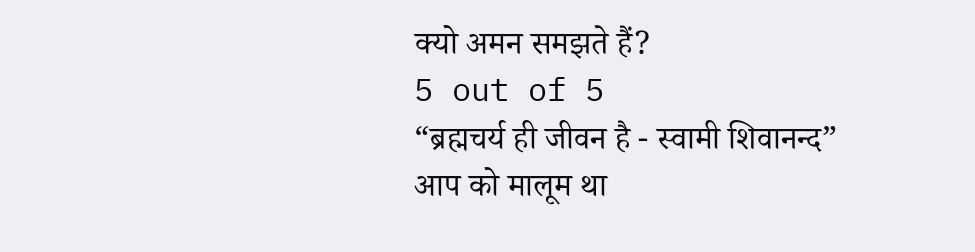क्यो अमन समझते हैं?
5 out of 5
“ब्रह्मचर्य ही जीवन है - स्वामी शिवानन्द”
आप को मालूम था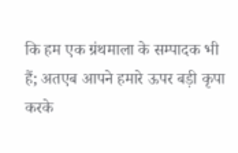कि हम एक ग्रंथमाला के सम्पादक भी हैं; अतएब आपने हमारे ऊपर बड़ी कृपा करके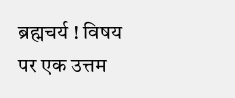ब्रह्मचर्य ! विषय पर एक उत्तम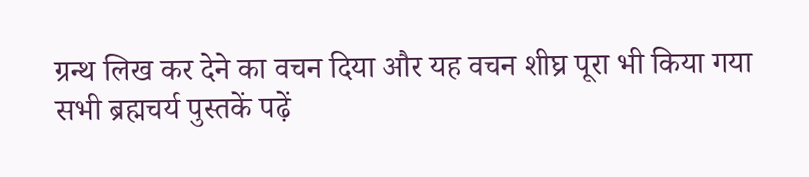ग्रन्थ लिख कर देने का वचन दिया और यह वचन शीघ्र पूरा भी किया गया
सभी ब्रह्मचर्य पुस्तकें पढ़ें